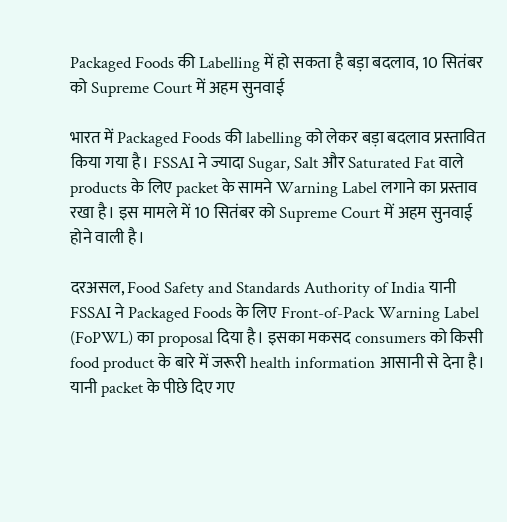Packaged Foods की Labelling में हो सकता है बड़ा बदलाव, 10 सितंबर को Supreme Court में अहम सुनवाई

भारत में Packaged Foods की labelling को लेकर बड़ा बदलाव प्रस्तावित किया गया है। FSSAI ने ज्यादा Sugar, Salt और Saturated Fat वाले products के लिए packet के सामने Warning Label लगाने का प्रस्ताव रखा है। इस मामले में 10 सितंबर को Supreme Court में अहम सुनवाई होने वाली है।

दरअसल, Food Safety and Standards Authority of India यानी FSSAI ने Packaged Foods के लिए Front-of-Pack Warning Label (FoPWL) का proposal दिया है। इसका मकसद consumers को किसी food product के बारे में जरूरी health information आसानी से देना है। यानी packet के पीछे दिए गए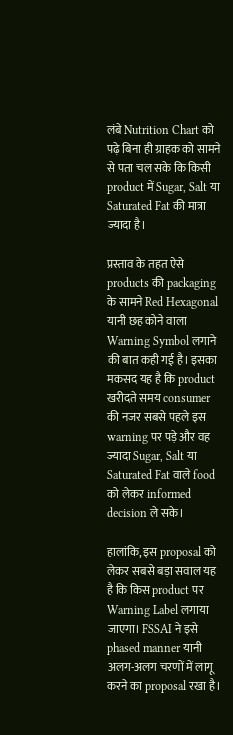लंबे Nutrition Chart को पढ़े बिना ही ग्राहक को सामने से पता चल सके कि किसी product में Sugar, Salt या Saturated Fat की मात्रा ज्यादा है।

प्रस्ताव के तहत ऐसे products की packaging के सामने Red Hexagonal यानी छह कोने वाला Warning Symbol लगाने की बात कही गई है। इसका मकसद यह है कि product खरीदते समय consumer की नजर सबसे पहले इस warning पर पड़े और वह ज्यादा Sugar, Salt या Saturated Fat वाले food को लेकर informed decision ले सके।

हालांकि, इस proposal को लेकर सबसे बड़ा सवाल यह है कि किस product पर Warning Label लगाया जाएगा। FSSAI ने इसे phased manner यानी अलग-अलग चरणों में लागू करने का proposal रखा है।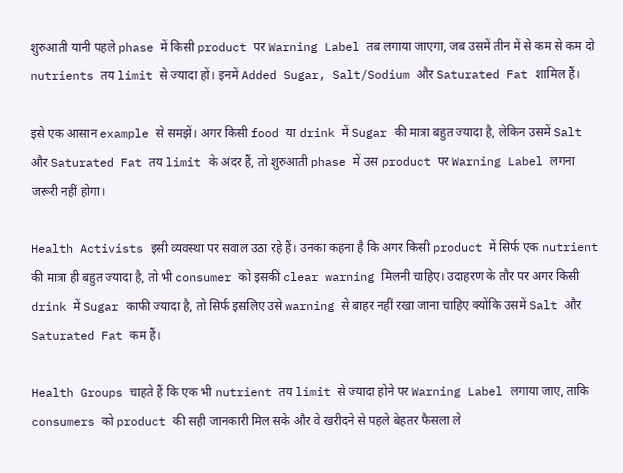शुरुआती यानी पहले phase में किसी product पर Warning Label तब लगाया जाएगा, जब उसमें तीन में से कम से कम दो nutrients तय limit से ज्यादा हों। इनमें Added Sugar, Salt/Sodium और Saturated Fat शामिल हैं।

इसे एक आसान example से समझें। अगर किसी food या drink में Sugar की मात्रा बहुत ज्यादा है, लेकिन उसमें Salt और Saturated Fat तय limit के अंदर हैं, तो शुरुआती phase में उस product पर Warning Label लगना जरूरी नहीं होगा।

Health Activists इसी व्यवस्था पर सवाल उठा रहे हैं। उनका कहना है कि अगर किसी product में सिर्फ एक nutrient की मात्रा ही बहुत ज्यादा है, तो भी consumer को इसकी clear warning मिलनी चाहिए। उदाहरण के तौर पर अगर किसी drink में Sugar काफी ज्यादा है, तो सिर्फ इसलिए उसे warning से बाहर नहीं रखा जाना चाहिए क्योंकि उसमें Salt और Saturated Fat कम हैं।

Health Groups चाहते हैं कि एक भी nutrient तय limit से ज्यादा होने पर Warning Label लगाया जाए, ताकि consumers को product की सही जानकारी मिल सके और वे खरीदने से पहले बेहतर फैसला ले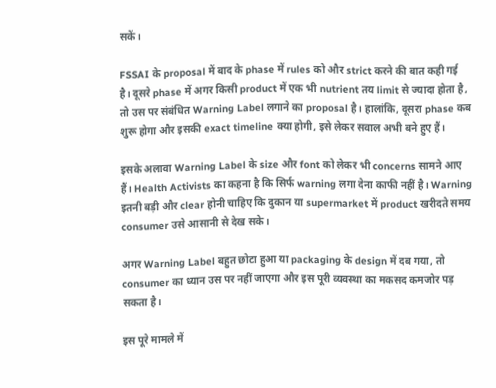सकें।

FSSAI के proposal में बाद के phase में rules को और strict करने की बात कही गई है। दूसरे phase में अगर किसी product में एक भी nutrient तय limit से ज्यादा होता है, तो उस पर संबंधित Warning Label लगाने का proposal है। हालांकि, दूसरा phase कब शुरू होगा और इसकी exact timeline क्या होगी, इसे लेकर सवाल अभी बने हुए हैं।

इसके अलावा Warning Label के size और font को लेकर भी concerns सामने आए हैं। Health Activists का कहना है कि सिर्फ warning लगा देना काफी नहीं है। Warning इतनी बड़ी और clear होनी चाहिए कि दुकान या supermarket में product खरीदते समय consumer उसे आसानी से देख सके।

अगर Warning Label बहुत छोटा हुआ या packaging के design में दब गया, तो consumer का ध्यान उस पर नहीं जाएगा और इस पूरी व्यवस्था का मकसद कमजोर पड़ सकता है।

इस पूरे मामले में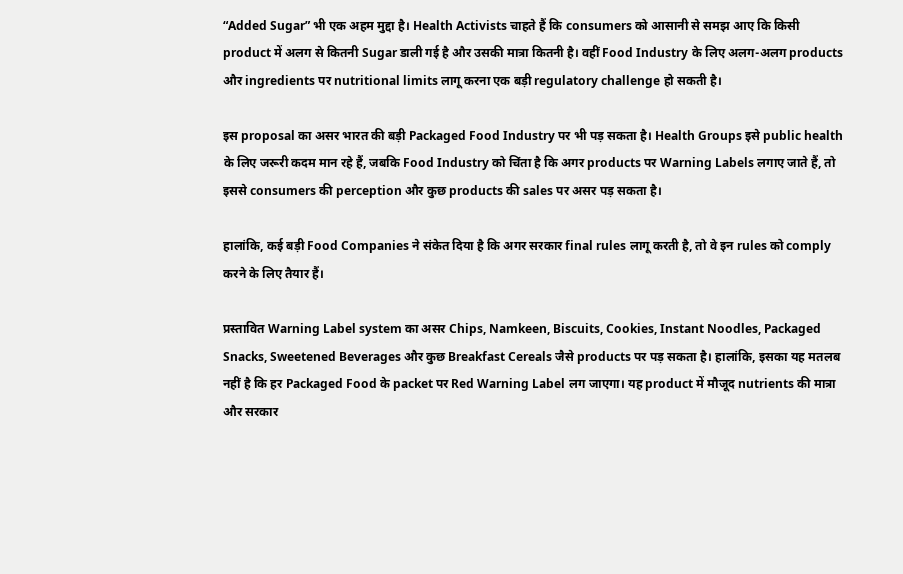“Added Sugar” भी एक अहम मुद्दा है। Health Activists चाहते हैं कि consumers को आसानी से समझ आए कि किसी product में अलग से कितनी Sugar डाली गई है और उसकी मात्रा कितनी है। वहीं Food Industry के लिए अलग-अलग products और ingredients पर nutritional limits लागू करना एक बड़ी regulatory challenge हो सकती है।

इस proposal का असर भारत की बड़ी Packaged Food Industry पर भी पड़ सकता है। Health Groups इसे public health के लिए जरूरी कदम मान रहे हैं, जबकि Food Industry को चिंता है कि अगर products पर Warning Labels लगाए जाते हैं, तो इससे consumers की perception और कुछ products की sales पर असर पड़ सकता है।

हालांकि, कई बड़ी Food Companies ने संकेत दिया है कि अगर सरकार final rules लागू करती है, तो वे इन rules को comply करने के लिए तैयार हैं।

प्रस्तावित Warning Label system का असर Chips, Namkeen, Biscuits, Cookies, Instant Noodles, Packaged Snacks, Sweetened Beverages और कुछ Breakfast Cereals जैसे products पर पड़ सकता है। हालांकि, इसका यह मतलब नहीं है कि हर Packaged Food के packet पर Red Warning Label लग जाएगा। यह product में मौजूद nutrients की मात्रा और सरकार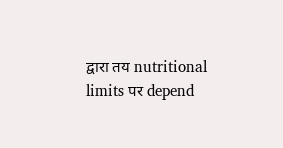द्वारा तय nutritional limits पर depend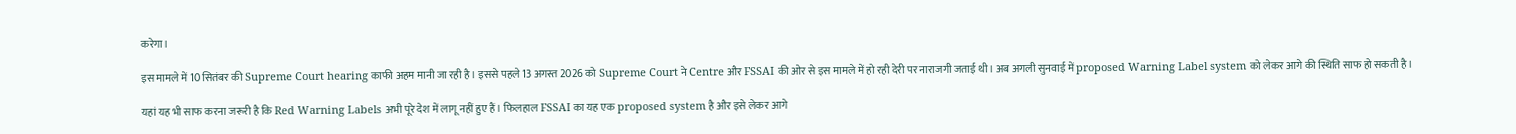करेगा।

इस मामले में 10 सितंबर की Supreme Court hearing काफी अहम मानी जा रही है। इससे पहले 13 अगस्त 2026 को Supreme Court ने Centre और FSSAI की ओर से इस मामले में हो रही देरी पर नाराजगी जताई थी। अब अगली सुनवाई में proposed Warning Label system को लेकर आगे की स्थिति साफ हो सकती है।

यहां यह भी साफ करना जरूरी है कि Red Warning Labels अभी पूरे देश में लागू नहीं हुए हैं। फिलहाल FSSAI का यह एक proposed system है और इसे लेकर आगे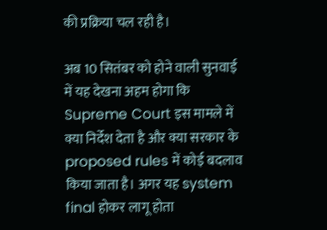की प्रक्रिया चल रही है।

अब 10 सितंबर को होने वाली सुनवाई में यह देखना अहम होगा कि Supreme Court इस मामले में क्या निर्देश देता है और क्या सरकार के proposed rules में कोई बदलाव किया जाता है। अगर यह system final होकर लागू होता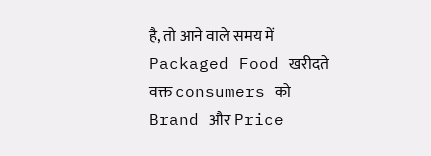है, तो आने वाले समय में Packaged Food खरीदते वक्त consumers को Brand और Price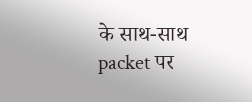के साथ-साथ packet पर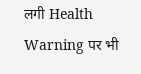लगी Health Warning पर भी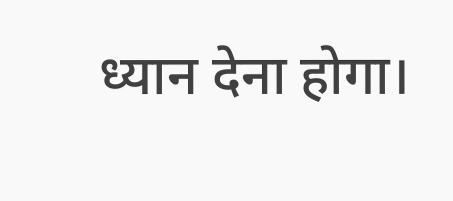ध्यान देना होगा।